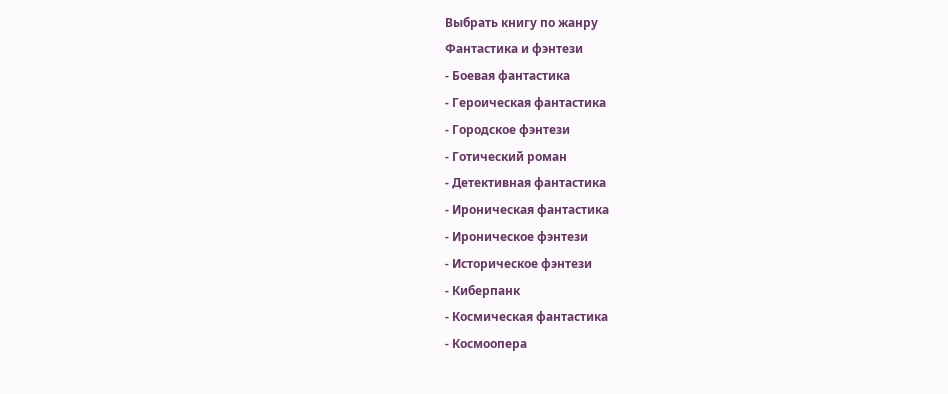Выбрать книгу по жанру
Фантастика и фэнтези
- Боевая фантастика
- Героическая фантастика
- Городское фэнтези
- Готический роман
- Детективная фантастика
- Ироническая фантастика
- Ироническое фэнтези
- Историческое фэнтези
- Киберпанк
- Космическая фантастика
- Космоопера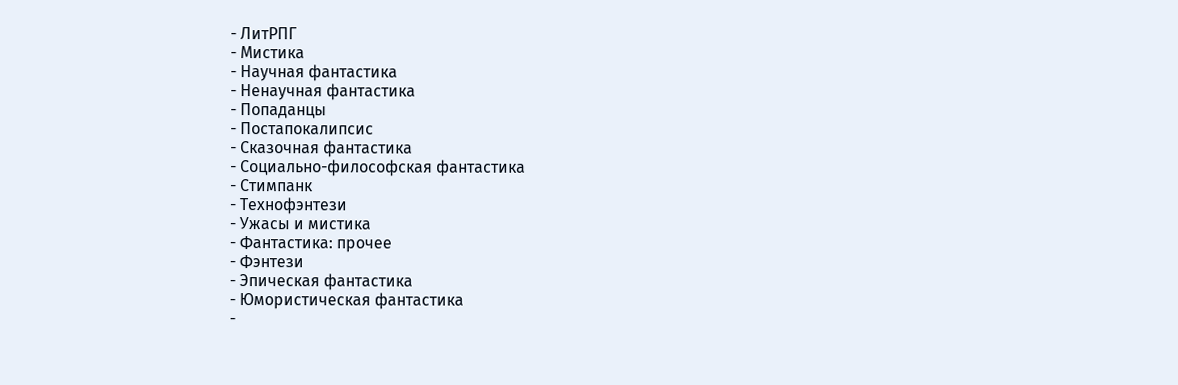- ЛитРПГ
- Мистика
- Научная фантастика
- Ненаучная фантастика
- Попаданцы
- Постапокалипсис
- Сказочная фантастика
- Социально-философская фантастика
- Стимпанк
- Технофэнтези
- Ужасы и мистика
- Фантастика: прочее
- Фэнтези
- Эпическая фантастика
- Юмористическая фантастика
-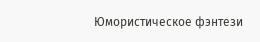Юмористическое фэнтези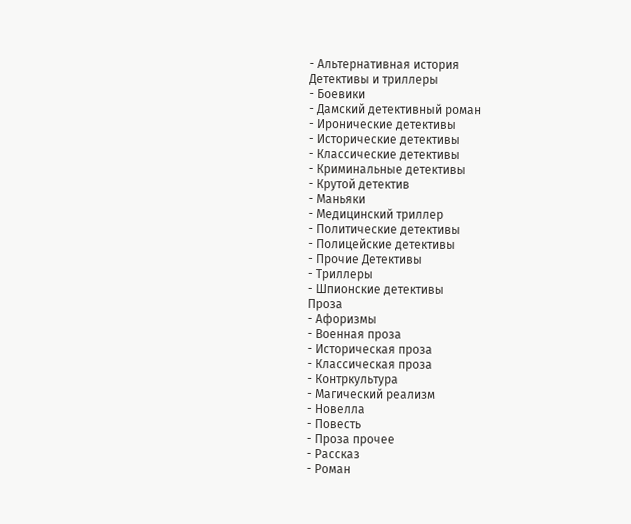- Альтернативная история
Детективы и триллеры
- Боевики
- Дамский детективный роман
- Иронические детективы
- Исторические детективы
- Классические детективы
- Криминальные детективы
- Крутой детектив
- Маньяки
- Медицинский триллер
- Политические детективы
- Полицейские детективы
- Прочие Детективы
- Триллеры
- Шпионские детективы
Проза
- Афоризмы
- Военная проза
- Историческая проза
- Классическая проза
- Контркультура
- Магический реализм
- Новелла
- Повесть
- Проза прочее
- Рассказ
- Роман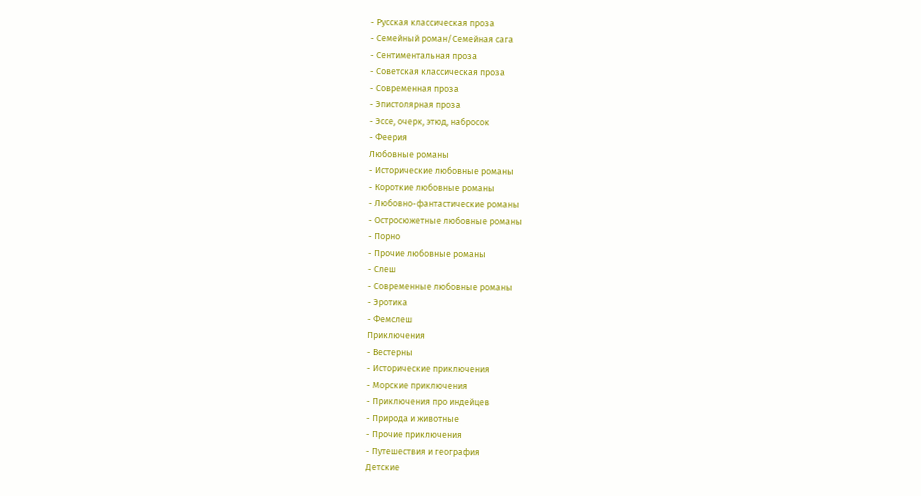- Русская классическая проза
- Семейный роман/Семейная сага
- Сентиментальная проза
- Советская классическая проза
- Современная проза
- Эпистолярная проза
- Эссе, очерк, этюд, набросок
- Феерия
Любовные романы
- Исторические любовные романы
- Короткие любовные романы
- Любовно-фантастические романы
- Остросюжетные любовные романы
- Порно
- Прочие любовные романы
- Слеш
- Современные любовные романы
- Эротика
- Фемслеш
Приключения
- Вестерны
- Исторические приключения
- Морские приключения
- Приключения про индейцев
- Природа и животные
- Прочие приключения
- Путешествия и география
Детские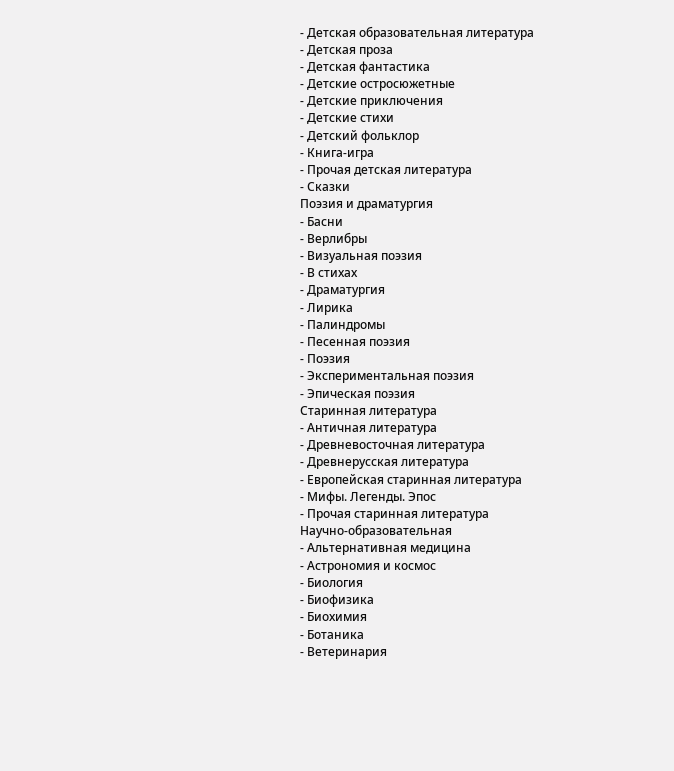- Детская образовательная литература
- Детская проза
- Детская фантастика
- Детские остросюжетные
- Детские приключения
- Детские стихи
- Детский фольклор
- Книга-игра
- Прочая детская литература
- Сказки
Поэзия и драматургия
- Басни
- Верлибры
- Визуальная поэзия
- В стихах
- Драматургия
- Лирика
- Палиндромы
- Песенная поэзия
- Поэзия
- Экспериментальная поэзия
- Эпическая поэзия
Старинная литература
- Античная литература
- Древневосточная литература
- Древнерусская литература
- Европейская старинная литература
- Мифы. Легенды. Эпос
- Прочая старинная литература
Научно-образовательная
- Альтернативная медицина
- Астрономия и космос
- Биология
- Биофизика
- Биохимия
- Ботаника
- Ветеринария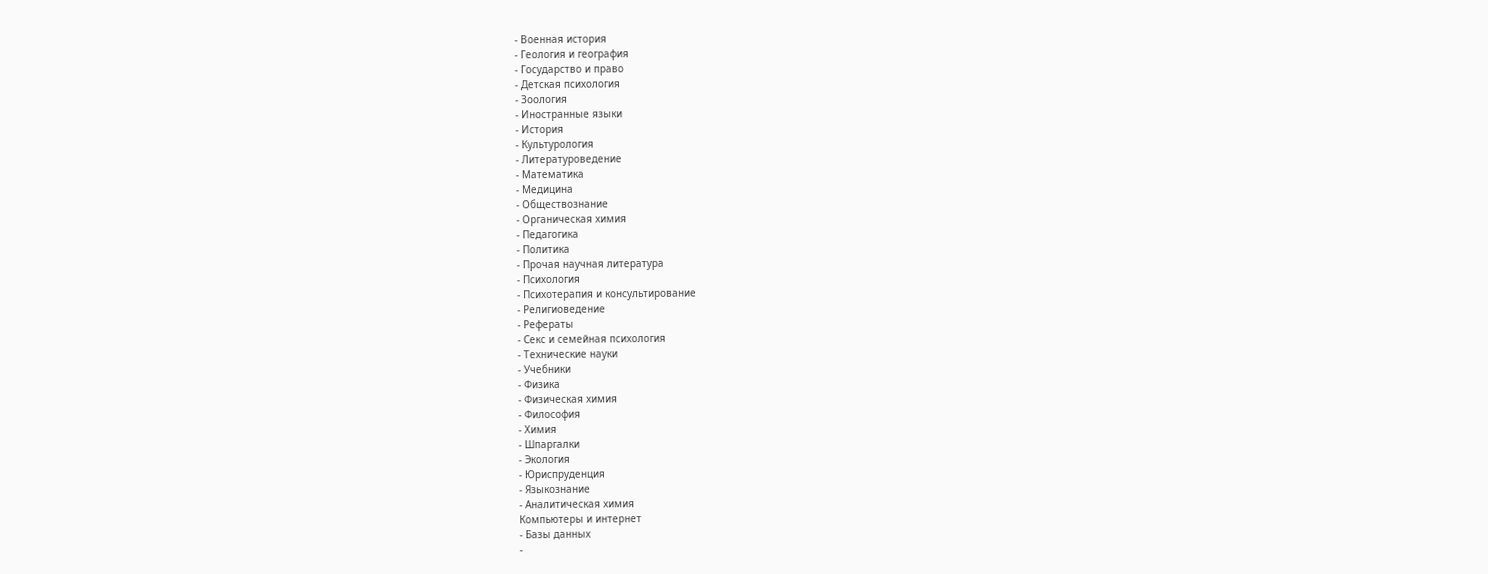- Военная история
- Геология и география
- Государство и право
- Детская психология
- Зоология
- Иностранные языки
- История
- Культурология
- Литературоведение
- Математика
- Медицина
- Обществознание
- Органическая химия
- Педагогика
- Политика
- Прочая научная литература
- Психология
- Психотерапия и консультирование
- Религиоведение
- Рефераты
- Секс и семейная психология
- Технические науки
- Учебники
- Физика
- Физическая химия
- Философия
- Химия
- Шпаргалки
- Экология
- Юриспруденция
- Языкознание
- Аналитическая химия
Компьютеры и интернет
- Базы данных
-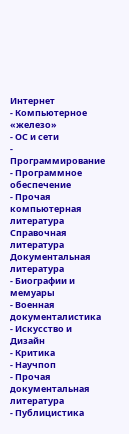Интернет
- Компьютерное «железо»
- ОС и сети
- Программирование
- Программное обеспечение
- Прочая компьютерная литература
Справочная литература
Документальная литература
- Биографии и мемуары
- Военная документалистика
- Искусство и Дизайн
- Критика
- Научпоп
- Прочая документальная литература
- Публицистика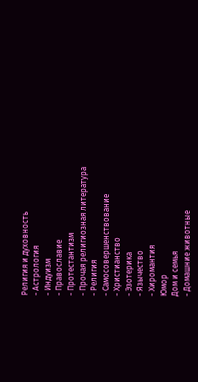Религия и духовность
- Астрология
- Индуизм
- Православие
- Протестантизм
- Прочая религиозная литература
- Религия
- Самосовершенствование
- Христианство
- Эзотерика
- Язычество
- Хиромантия
Юмор
Дом и семья
- Домашние животные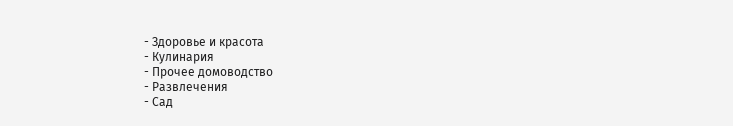- Здоровье и красота
- Кулинария
- Прочее домоводство
- Развлечения
- Сад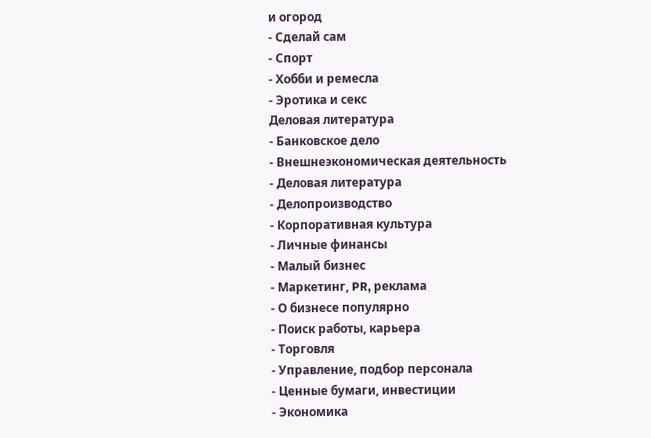и огород
- Сделай сам
- Спорт
- Хобби и ремесла
- Эротика и секс
Деловая литература
- Банковское дело
- Внешнеэкономическая деятельность
- Деловая литература
- Делопроизводство
- Корпоративная культура
- Личные финансы
- Малый бизнес
- Маркетинг, PR, реклама
- О бизнесе популярно
- Поиск работы, карьера
- Торговля
- Управление, подбор персонала
- Ценные бумаги, инвестиции
- Экономика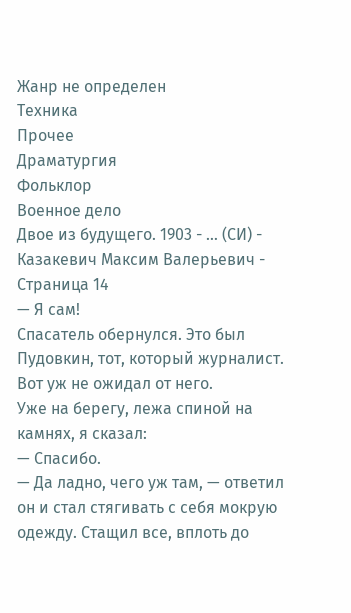Жанр не определен
Техника
Прочее
Драматургия
Фольклор
Военное дело
Двое из будущего. 1903 - … (СИ) - Казакевич Максим Валерьевич - Страница 14
— Я сам!
Спасатель обернулся. Это был Пудовкин, тот, который журналист. Вот уж не ожидал от него.
Уже на берегу, лежа спиной на камнях, я сказал:
— Спасибо.
— Да ладно, чего уж там, — ответил он и стал стягивать с себя мокрую одежду. Стащил все, вплоть до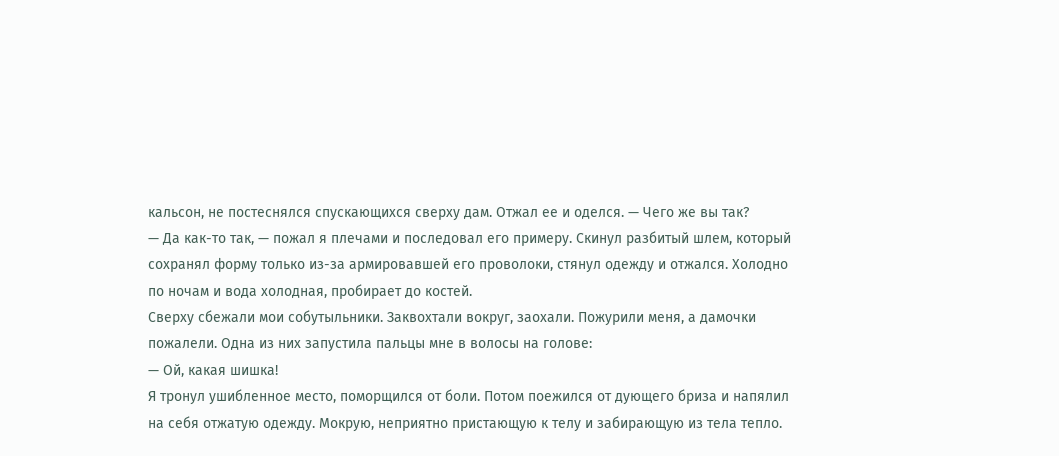кальсон, не постеснялся спускающихся сверху дам. Отжал ее и оделся. — Чего же вы так?
— Да как-то так, — пожал я плечами и последовал его примеру. Скинул разбитый шлем, который сохранял форму только из-за армировавшей его проволоки, стянул одежду и отжался. Холодно по ночам и вода холодная, пробирает до костей.
Сверху сбежали мои собутыльники. Заквохтали вокруг, заохали. Пожурили меня, а дамочки пожалели. Одна из них запустила пальцы мне в волосы на голове:
— Ой, какая шишка!
Я тронул ушибленное место, поморщился от боли. Потом поежился от дующего бриза и напялил на себя отжатую одежду. Мокрую, неприятно пристающую к телу и забирающую из тела тепло.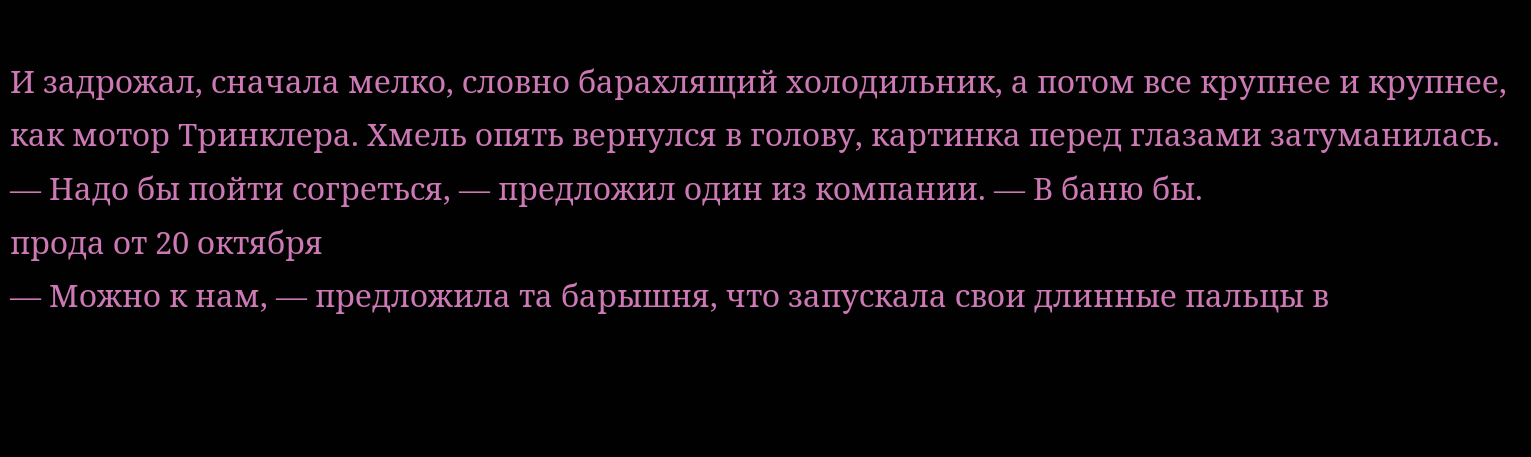И задрожал, сначала мелко, словно барахлящий холодильник, а потом все крупнее и крупнее, как мотор Тринклера. Хмель опять вернулся в голову, картинка перед глазами затуманилась.
— Надо бы пойти согреться, — предложил один из компании. — В баню бы.
прода от 20 октября
— Можно к нам, — предложила та барышня, что запускала свои длинные пальцы в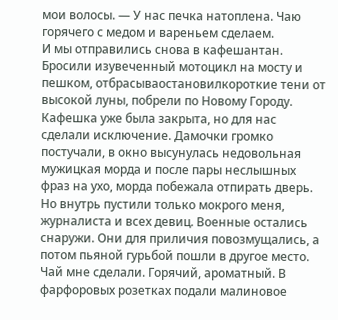мои волосы. — У нас печка натоплена. Чаю горячего с медом и вареньем сделаем.
И мы отправились снова в кафешантан. Бросили изувеченный мотоцикл на мосту и пешком, отбрасываостановилкороткие тени от высокой луны, побрели по Новому Городу. Кафешка уже была закрыта, но для нас сделали исключение. Дамочки громко постучали, в окно высунулась недовольная мужицкая морда и после пары неслышных фраз на ухо, морда побежала отпирать дверь. Но внутрь пустили только мокрого меня, журналиста и всех девиц. Военные остались снаружи. Они для приличия повозмущались, а потом пьяной гурьбой пошли в другое место.
Чай мне сделали. Горячий, ароматный. В фарфоровых розетках подали малиновое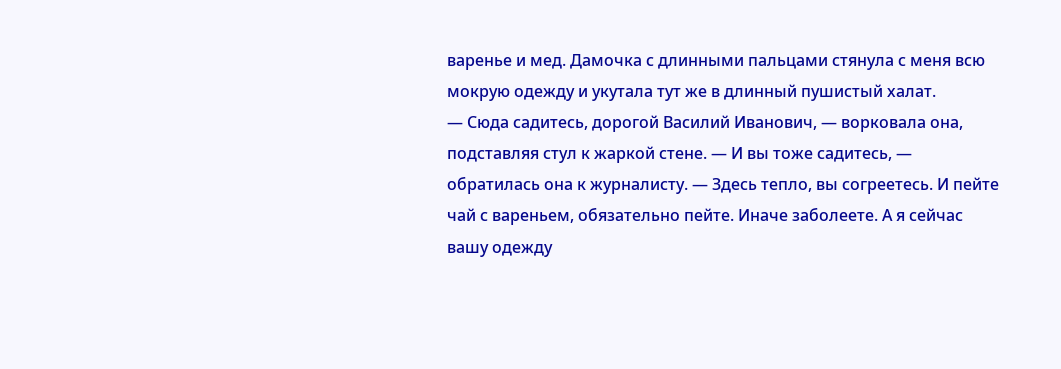варенье и мед. Дамочка с длинными пальцами стянула с меня всю мокрую одежду и укутала тут же в длинный пушистый халат.
— Сюда садитесь, дорогой Василий Иванович, — ворковала она, подставляя стул к жаркой стене. — И вы тоже садитесь, — обратилась она к журналисту. — Здесь тепло, вы согреетесь. И пейте чай с вареньем, обязательно пейте. Иначе заболеете. А я сейчас вашу одежду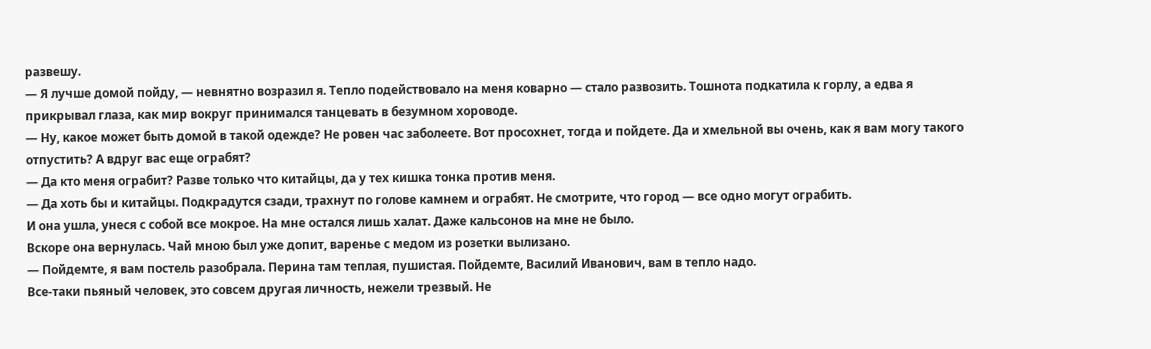развешу.
— Я лучше домой пойду, — невнятно возразил я. Тепло подействовало на меня коварно — стало развозить. Тошнота подкатила к горлу, а едва я прикрывал глаза, как мир вокруг принимался танцевать в безумном хороводе.
— Ну, какое может быть домой в такой одежде? Не ровен час заболеете. Вот просохнет, тогда и пойдете. Да и хмельной вы очень, как я вам могу такого отпустить? А вдруг вас еще ограбят?
— Да кто меня ограбит? Разве только что китайцы, да у тех кишка тонка против меня.
— Да хоть бы и китайцы. Подкрадутся сзади, трахнут по голове камнем и ограбят. Не смотрите, что город — все одно могут ограбить.
И она ушла, унеся с собой все мокрое. На мне остался лишь халат. Даже кальсонов на мне не было.
Вскоре она вернулась. Чай мною был уже допит, варенье с медом из розетки вылизано.
— Пойдемте, я вам постель разобрала. Перина там теплая, пушистая. Пойдемте, Василий Иванович, вам в тепло надо.
Все-таки пьяный человек, это совсем другая личность, нежели трезвый. Не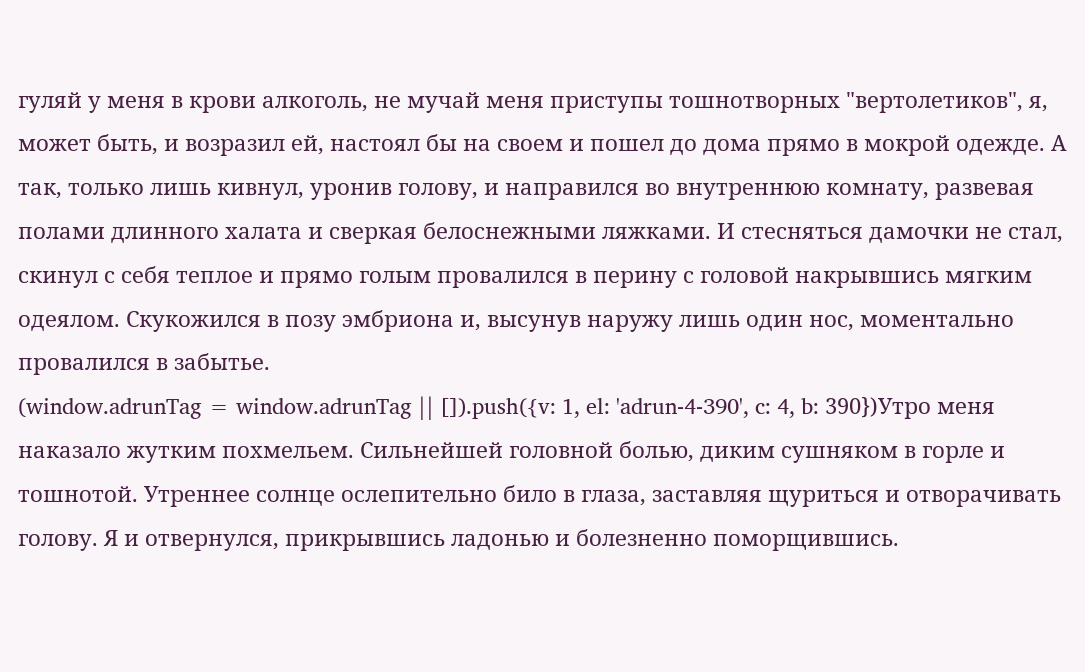гуляй у меня в крови алкоголь, не мучай меня приступы тошнотворных "вертолетиков", я, может быть, и возразил ей, настоял бы на своем и пошел до дома прямо в мокрой одежде. А так, только лишь кивнул, уронив голову, и направился во внутреннюю комнату, развевая полами длинного халата и сверкая белоснежными ляжками. И стесняться дамочки не стал, скинул с себя теплое и прямо голым провалился в перину с головой накрывшись мягким одеялом. Скукожился в позу эмбриона и, высунув наружу лишь один нос, моментально провалился в забытье.
(window.adrunTag = window.adrunTag || []).push({v: 1, el: 'adrun-4-390', c: 4, b: 390})Утро меня наказало жутким похмельем. Сильнейшей головной болью, диким сушняком в горле и тошнотой. Утреннее солнце ослепительно било в глаза, заставляя щуриться и отворачивать голову. Я и отвернулся, прикрывшись ладонью и болезненно поморщившись.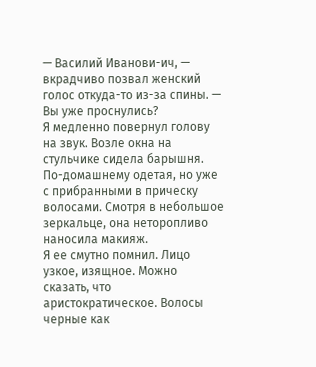— Василий Иванови-ич, — вкрадчиво позвал женский голос откуда-то из-за спины. — Вы уже проснулись?
Я медленно повернул голову на звук. Возле окна на стульчике сидела барышня. По-домашнему одетая, но уже с прибранными в прическу волосами. Смотря в небольшое зеркальце, она неторопливо наносила макияж.
Я ее смутно помнил. Лицо узкое, изящное. Можно сказать, что аристократическое. Волосы черные как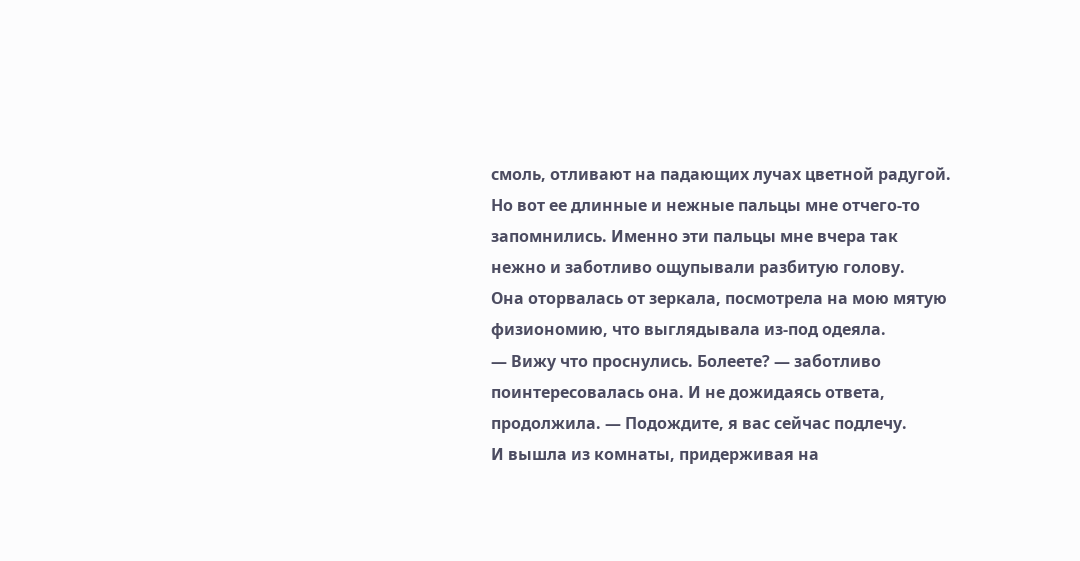смоль, отливают на падающих лучах цветной радугой. Но вот ее длинные и нежные пальцы мне отчего-то запомнились. Именно эти пальцы мне вчера так нежно и заботливо ощупывали разбитую голову.
Она оторвалась от зеркала, посмотрела на мою мятую физиономию, что выглядывала из-под одеяла.
— Вижу что проснулись. Болеете? — заботливо поинтересовалась она. И не дожидаясь ответа, продолжила. — Подождите, я вас сейчас подлечу.
И вышла из комнаты, придерживая на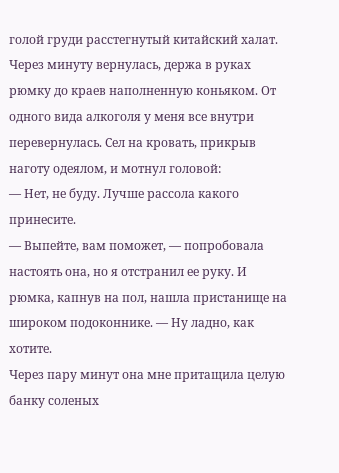голой груди расстегнутый китайский халат. Через минуту вернулась, держа в руках рюмку до краев наполненную коньяком. От одного вида алкоголя у меня все внутри перевернулась. Сел на кровать, прикрыв наготу одеялом, и мотнул головой:
— Нет, не буду. Лучше рассола какого принесите.
— Выпейте, вам поможет, — попробовала настоять она, но я отстранил ее руку. И рюмка, капнув на пол, нашла пристанище на широком подоконнике. — Ну ладно, как хотите.
Через пару минут она мне притащила целую банку соленых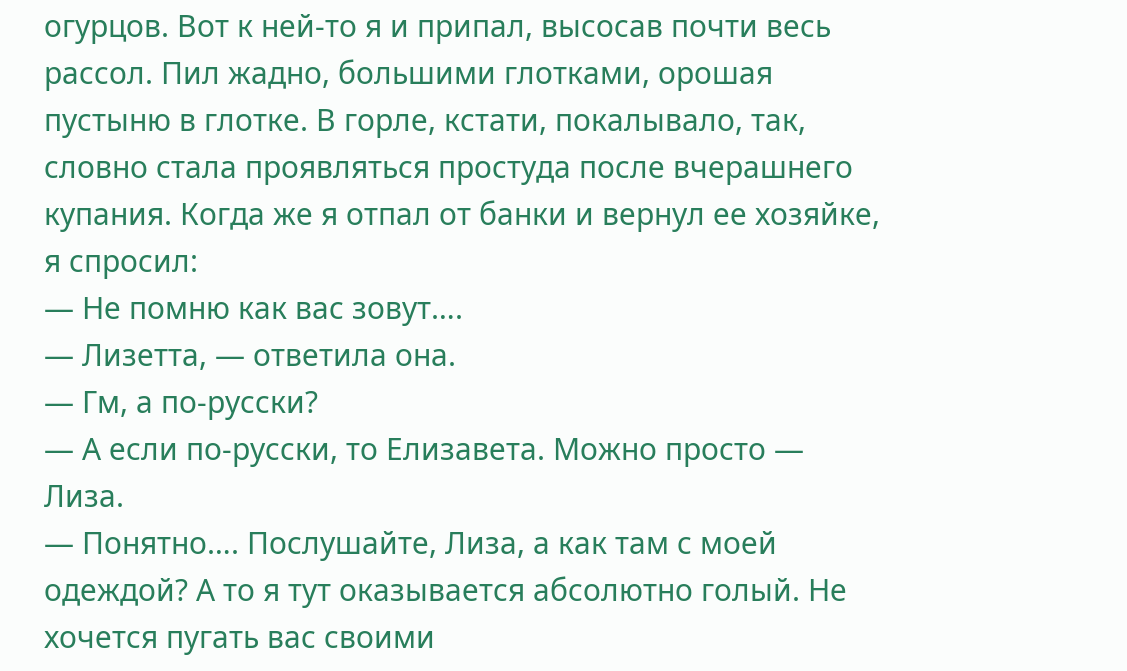огурцов. Вот к ней-то я и припал, высосав почти весь рассол. Пил жадно, большими глотками, орошая пустыню в глотке. В горле, кстати, покалывало, так, словно стала проявляться простуда после вчерашнего купания. Когда же я отпал от банки и вернул ее хозяйке, я спросил:
— Не помню как вас зовут….
— Лизетта, — ответила она.
— Гм, а по-русски?
— А если по-русски, то Елизавета. Можно просто — Лиза.
— Понятно…. Послушайте, Лиза, а как там с моей одеждой? А то я тут оказывается абсолютно голый. Не хочется пугать вас своими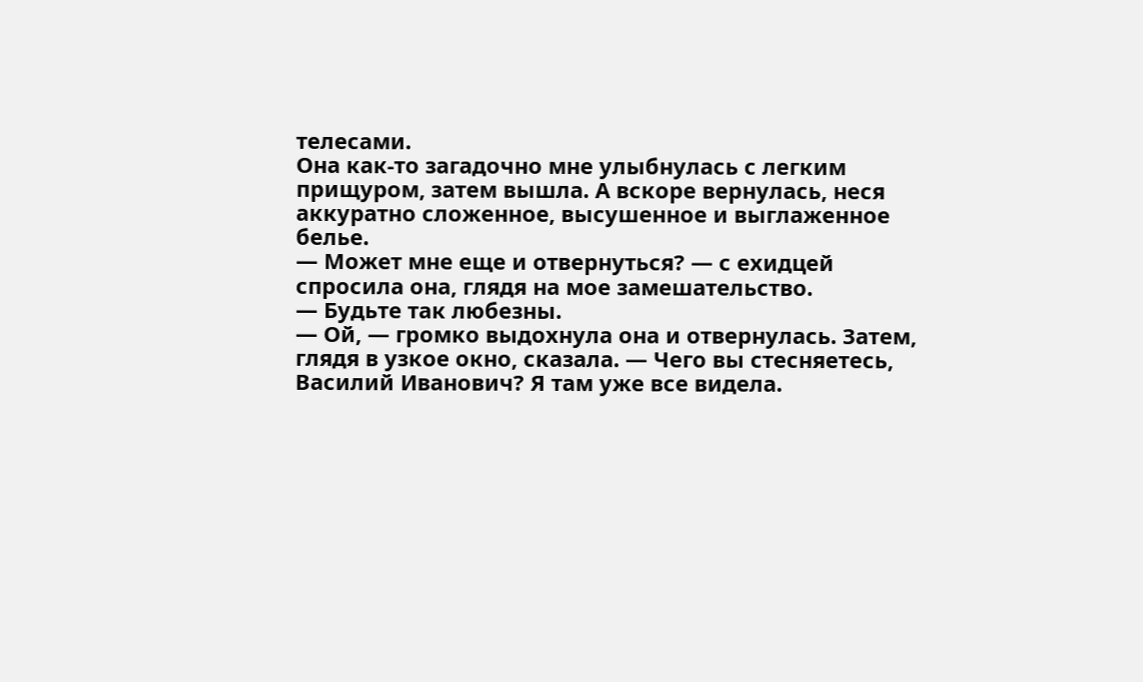телесами.
Она как-то загадочно мне улыбнулась с легким прищуром, затем вышла. А вскоре вернулась, неся аккуратно сложенное, высушенное и выглаженное белье.
— Может мне еще и отвернуться? — с ехидцей спросила она, глядя на мое замешательство.
— Будьте так любезны.
— Ой, — громко выдохнула она и отвернулась. Затем, глядя в узкое окно, сказала. — Чего вы стесняетесь, Василий Иванович? Я там уже все видела.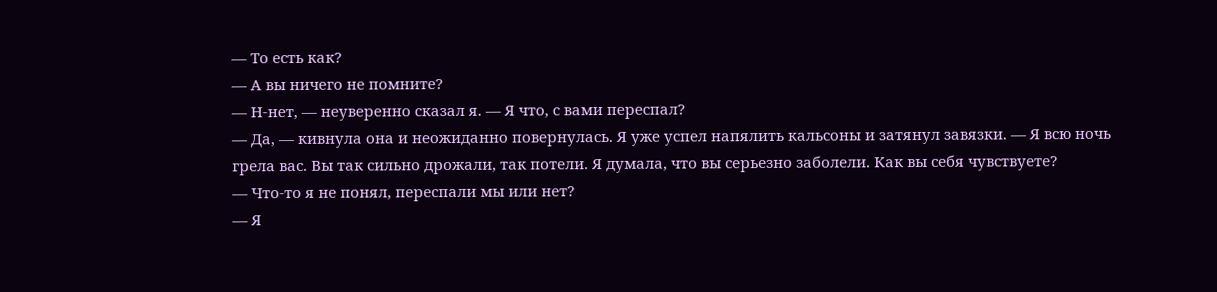— То есть как?
— А вы ничего не помните?
— Н-нет, — неуверенно сказал я. — Я что, с вами переспал?
— Да, — кивнула она и неожиданно повернулась. Я уже успел напялить кальсоны и затянул завязки. — Я всю ночь грела вас. Вы так сильно дрожали, так потели. Я думала, что вы серьезно заболели. Как вы себя чувствуете?
— Что-то я не понял, переспали мы или нет?
— Я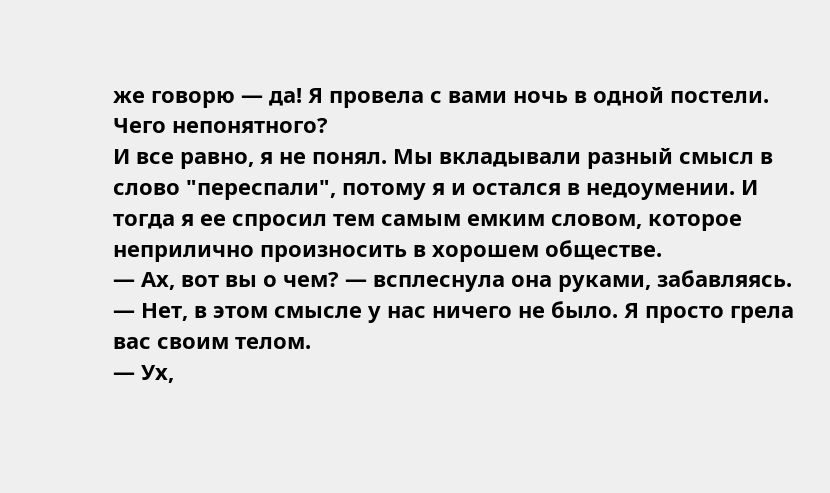же говорю — да! Я провела с вами ночь в одной постели. Чего непонятного?
И все равно, я не понял. Мы вкладывали разный смысл в слово "переспали", потому я и остался в недоумении. И тогда я ее спросил тем самым емким словом, которое неприлично произносить в хорошем обществе.
— Ах, вот вы о чем? — всплеснула она руками, забавляясь. — Нет, в этом смысле у нас ничего не было. Я просто грела вас своим телом.
— Ух,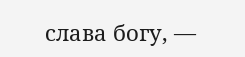слава богу, —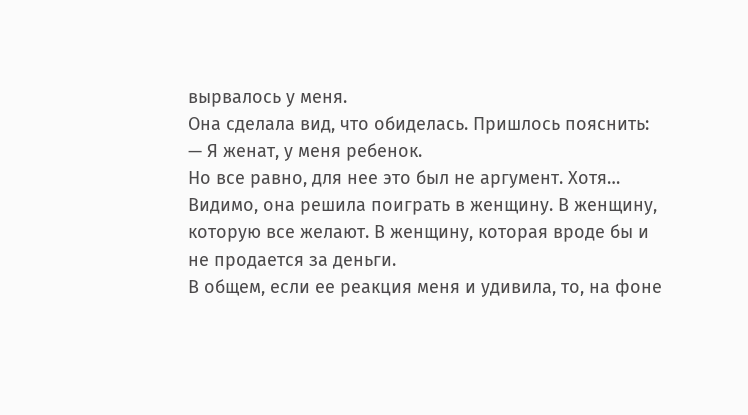вырвалось у меня.
Она сделала вид, что обиделась. Пришлось пояснить:
— Я женат, у меня ребенок.
Но все равно, для нее это был не аргумент. Хотя… Видимо, она решила поиграть в женщину. В женщину, которую все желают. В женщину, которая вроде бы и не продается за деньги.
В общем, если ее реакция меня и удивила, то, на фоне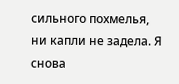сильного похмелья, ни капли не задела. Я снова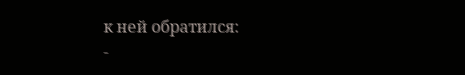к ней обратился:
-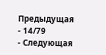Предыдущая
- 14/79
- Следующая